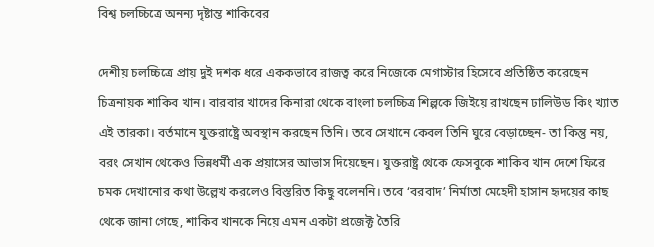বিশ্ব চলচ্চিত্রে অনন্য দৃষ্টান্ত শাকিবের

দেশীয় চলচ্চিত্রে প্রায় দুই দশক ধরে এককভাবে রাজত্ব করে নিজেকে মেগাস্টার হিসেবে প্রতিষ্ঠিত করেছেন চিত্রনায়ক শাকিব খান। বারবার খাদের কিনারা থেকে বাংলা চলচ্চিত্র শিল্পকে জিইয়ে রাখছেন ঢালিউড কিং খ্যাত এই তারকা। বর্তমানে যুক্তরাষ্ট্রে অবস্থান করছেন তিনি। তবে সেখানে কেবল তিনি ঘুরে বেড়াচ্ছেন- তা কিন্তু নয়, বরং সেখান থেকেও ভিন্নধর্মী এক প্রয়াসের আভাস দিয়েছেন। যুক্তরাষ্ট্র থেকে ফেসবুকে শাকিব খান দেশে ফিরে চমক দেখানোর কথা উল্লেখ করলেও বিস্তরিত কিছু বলেননি। তবে ‘বরবাদ’ নির্মাতা মেহেদী হাসান হৃদয়ের কাছ থেকে জানা গেছে, শাকিব খানকে নিয়ে এমন একটা প্রজেক্ট তৈরি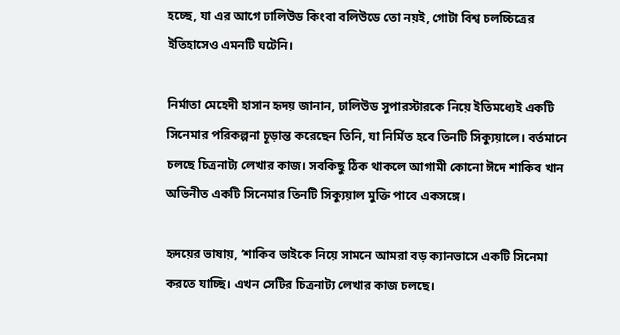হচ্ছে, যা এর আগে ঢালিউড কিংবা বলিউডে তো নয়ই, গোটা বিশ্ব চলচ্চিত্রের ইতিহাসেও এমনটি ঘটেনি।

নির্মাতা মেহেদী হাসান হৃদয় জানান, ঢালিউড সুপারস্টারকে নিয়ে ইতিমধ্যেই একটি সিনেমার পরিকল্পনা চূড়ান্ত করেছেন তিনি, যা নির্মিত হবে তিনটি সিক্যুয়ালে। বর্তমানে চলছে চিত্রনাট্য লেখার কাজ। সবকিছু ঠিক থাকলে আগামী কোনো ঈদে শাকিব খান অভিনীত একটি সিনেমার তিনটি সিক্যুয়াল মুক্তি পাবে একসঙ্গে।

হৃদয়ের ভাষায়, ‘শাকিব ভাইকে নিয়ে সামনে আমরা বড় ক্যানভাসে একটি সিনেমা করতে যাচ্ছি। এখন সেটির চিত্রনাট্য লেখার কাজ চলছে।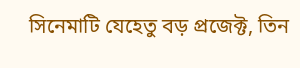সিনেমাটি যেহেতু বড় প্রজেক্ট, তিন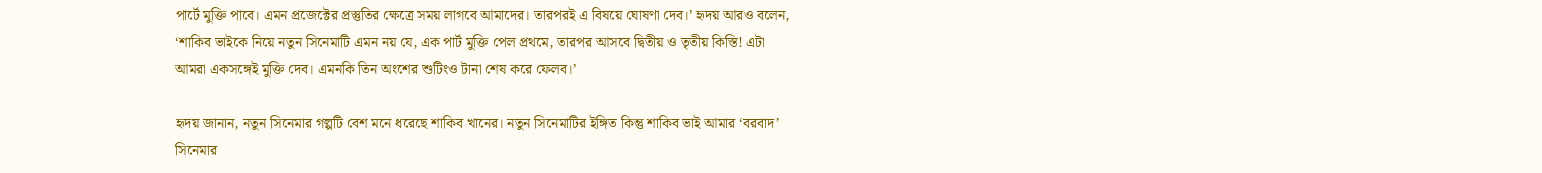পার্টে মুক্তি পাবে। এমন প্রজেক্টের প্রস্তুতির ক্ষেত্রে সময় লাগবে আমাদের। তারপরই এ বিষয়ে ঘোষণা দেব।’ হৃদয় আরও বলেন, ‘শাকিব ভাইকে নিয়ে নতুন সিনেমাটি এমন নয় যে, এক পার্ট মুক্তি পেল প্রথমে, তারপর আসবে দ্বিতীয় ও তৃতীয় কিস্তি! এটা আমরা একসঙ্গেই মুক্তি দেব। এমনকি তিন অংশের শুটিংও টানা শেষ করে ফেলব।’

হৃদয় জানান, নতুন সিনেমার গল্পটি বেশ মনে ধরেছে শাকিব খানের। নতুন সিনেমাটির ইঙ্গিত কিন্তু শাকিব ভাই আমার ‘বরবাদ’ সিনেমার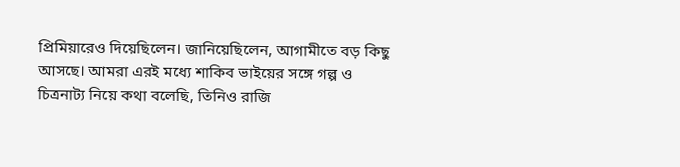প্রিমিয়ারেও দিয়েছিলেন। জানিয়েছিলেন, আগামীতে বড় কিছু আসছে। আমরা এরই মধ্যে শাকিব ভাইয়ের সঙ্গে গল্প ও চিত্রনাট্য নিয়ে কথা বলেছি, তিনিও রাজি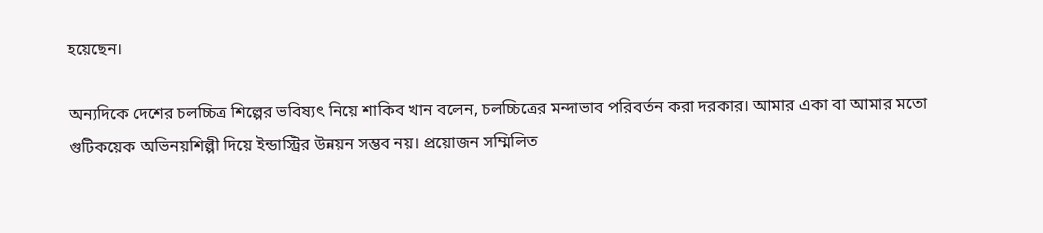হয়েছেন।

অন্যদিকে দেশের চলচ্চিত্র শিল্পের ভবিষ্যৎ নিয়ে শাকিব খান বলেন, চলচ্চিত্রের মন্দাভাব পরিবর্তন করা দরকার। আমার একা বা আমার মতো গুটিকয়েক অভিনয়শিল্পী দিয়ে ইন্ডাস্ট্রির উন্নয়ন সম্ভব নয়। প্রয়োজন সম্মিলিত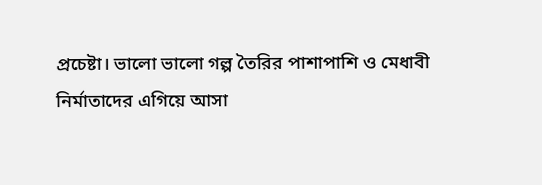প্রচেষ্টা। ভালো ভালো গল্প তৈরির পাশাপাশি ও মেধাবী নির্মাতাদের এগিয়ে আসা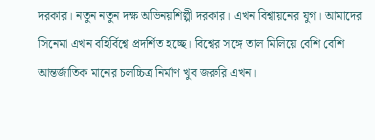দরকার। নতুন নতুন দক্ষ অভিনয়শিল্পী দরকার। এখন বিশ্বায়নের যুগ। আমাদের সিনেমা এখন বহির্বিশ্বে প্রদর্শিত হচ্ছে। বিশ্বের সঙ্গে তাল মিলিয়ে বেশি বেশি আন্তর্জাতিক মানের চলচ্চিত্র নির্মাণ খুব জরুরি এখন।